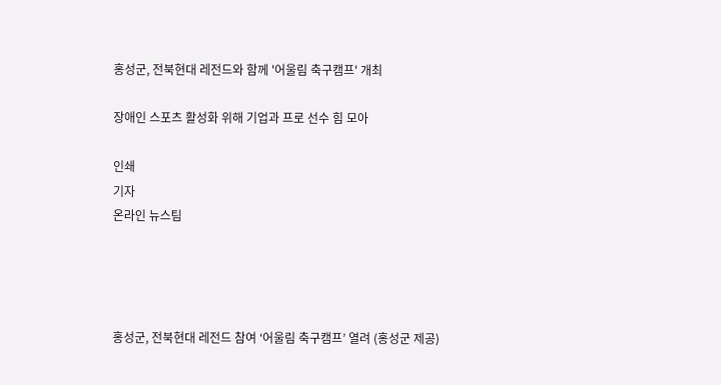홍성군, 전북현대 레전드와 함께 '어울림 축구캠프' 개최

장애인 스포츠 활성화 위해 기업과 프로 선수 힘 모아

인쇄
기자
온라인 뉴스팀




홍성군, 전북현대 레전드 참여 ‘어울림 축구캠프’ 열려 (홍성군 제공)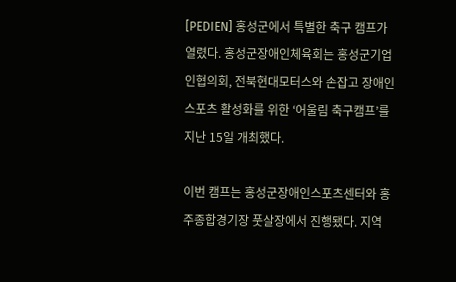[PEDIEN] 홍성군에서 특별한 축구 캠프가 열렸다. 홍성군장애인체육회는 홍성군기업인협의회, 전북현대모터스와 손잡고 장애인 스포츠 활성화를 위한 ‘어울림 축구캠프’를 지난 15일 개최했다.

이번 캠프는 홍성군장애인스포츠센터와 홍주종합경기장 풋살장에서 진행됐다. 지역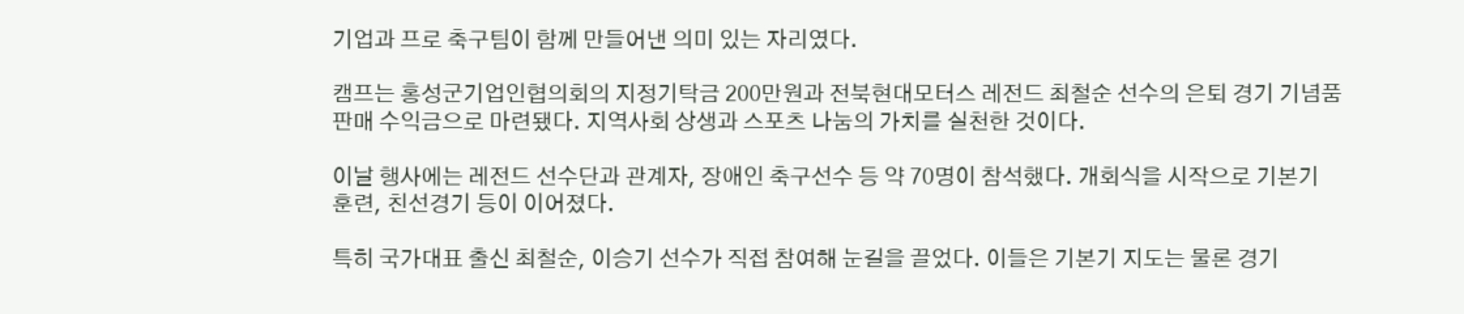기업과 프로 축구팀이 함께 만들어낸 의미 있는 자리였다.

캠프는 홍성군기업인협의회의 지정기탁금 200만원과 전북현대모터스 레전드 최철순 선수의 은퇴 경기 기념품 판매 수익금으로 마련됐다. 지역사회 상생과 스포츠 나눔의 가치를 실천한 것이다.

이날 행사에는 레전드 선수단과 관계자, 장애인 축구선수 등 약 70명이 참석했다. 개회식을 시작으로 기본기 훈련, 친선경기 등이 이어졌다.

특히 국가대표 출신 최철순, 이승기 선수가 직접 참여해 눈길을 끌었다. 이들은 기본기 지도는 물론 경기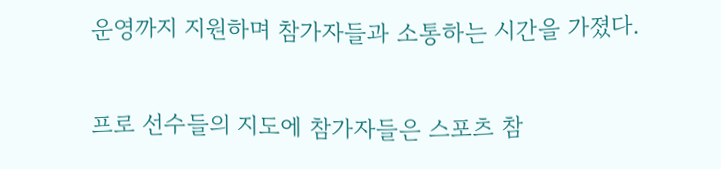운영까지 지원하며 참가자들과 소통하는 시간을 가졌다.

프로 선수들의 지도에 참가자들은 스포츠 참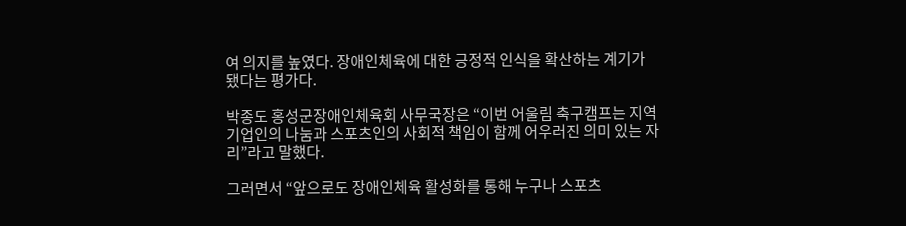여 의지를 높였다. 장애인체육에 대한 긍정적 인식을 확산하는 계기가 됐다는 평가다.

박종도 홍성군장애인체육회 사무국장은 “이번 어울림 축구캠프는 지역 기업인의 나눔과 스포츠인의 사회적 책임이 함께 어우러진 의미 있는 자리”라고 말했다.

그러면서 “앞으로도 장애인체육 활성화를 통해 누구나 스포츠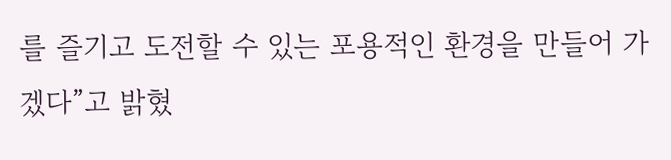를 즐기고 도전할 수 있는 포용적인 환경을 만들어 가겠다”고 밝혔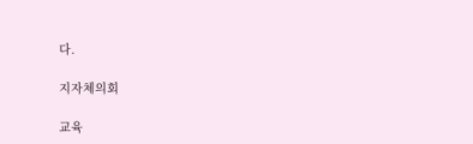다.

지자체의회

교육